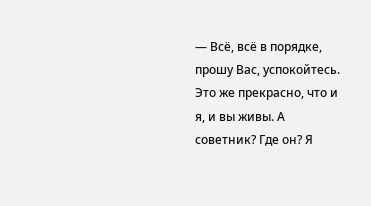— Всё, всё в порядке, прошу Вас, успокойтесь. Это же прекрасно, что и я, и вы живы. А советник? Где он? Я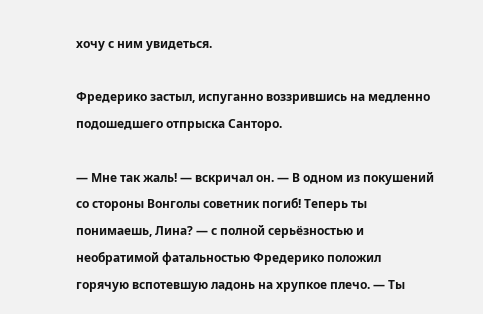хочу с ним увидеться.

Фредерико застыл, испуганно воззрившись на медленно подошедшего отпрыска Санторо.

— Мне так жаль! — вскричал он. — В одном из покушений со стороны Вонголы советник погиб! Теперь ты понимаешь, Лина? — с полной серьёзностью и необратимой фатальностью Фредерико положил горячую вспотевшую ладонь на хрупкое плечо. — Ты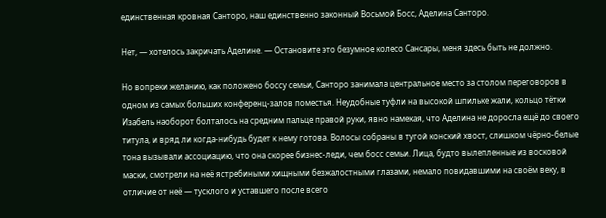единственная кровная Санторо, наш единственно законный Восьмой Босс, Аделина Санторо.

Нет, — хотелось закричать Аделине. — Остановите это безумное колесо Сансары, меня здесь быть не должно.

Но вопреки желанию, как положено боссу семьи, Санторо занимала центральное место за столом переговоров в одном из самых больших конференц-залов поместья. Неудобные туфли на высокой шпильке жали, кольцо тётки Изабель наоборот болталось на средним пальце правой руки, явно намекая, что Аделина не доросла ещё до своего титула, и вряд ли когда-нибудь будет к нему готова. Волосы собраны в тугой конский хвост, слишком чёрно-белые тона вызывали ассоциацию, что она скорее бизнес-леди, чем босс семьи. Лица, будто вылепленные из восковой маски, смотрели на неё ястребиными хищными безжалостными глазами, немало повидавшими на своём веку, в отличие от неё — тусклого и уставшего после всего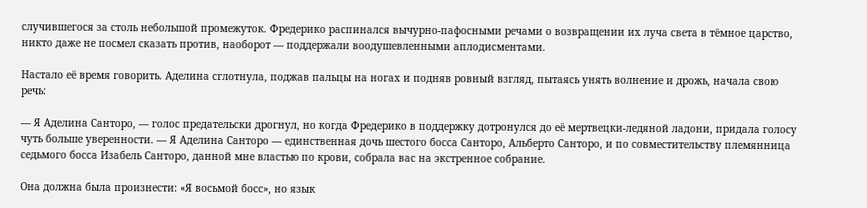случившегося за столь небольшой промежуток. Фредерико распинался вычурно-пафосными речами о возвращении их луча света в тёмное царство, никто даже не посмел сказать против, наоборот — поддержали воодушевленными аплодисментами.

Настало её время говорить. Аделина сглотнула, поджав пальцы на ногах и подняв ровный взгляд, пытаясь унять волнение и дрожь, начала свою речь:

— Я Аделина Санторо, — голос предательски дрогнул, но когда Фредерико в поддержку дотронулся до её мертвецки-ледяной ладони, придала голосу чуть больше уверенности. — Я Аделина Санторо — единственная дочь шестого босса Санторо, Альберто Санторо, и по совместительству племянница седьмого босса Изабель Санторо, данной мне властью по крови, собрала вас на экстренное собрание.

Она должна была произнести: «Я восьмой босс», но язык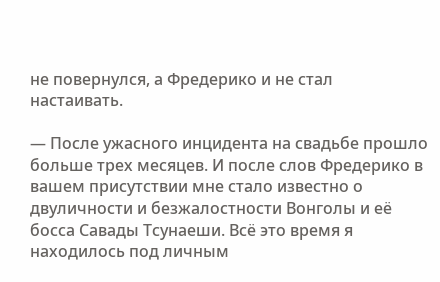не повернулся, а Фредерико и не стал настаивать.

— После ужасного инцидента на свадьбе прошло больше трех месяцев. И после слов Фредерико в вашем присутствии мне стало известно о двуличности и безжалостности Вонголы и её босса Савады Тсунаеши. Всё это время я находилось под личным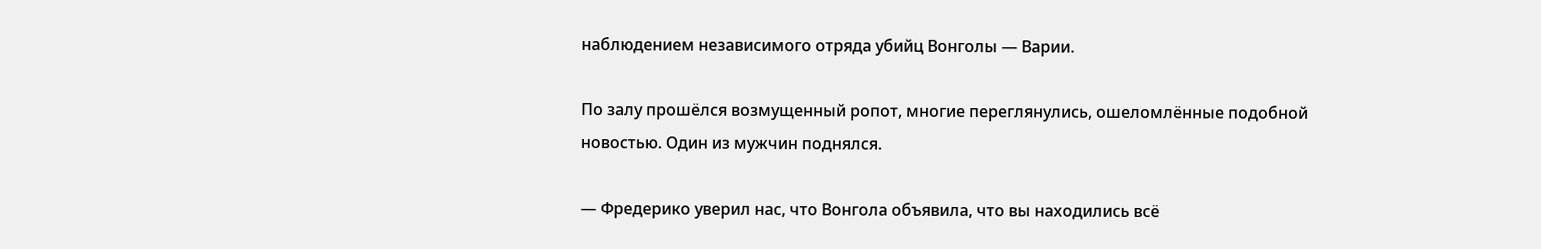наблюдением независимого отряда убийц Вонголы — Варии.

По залу прошёлся возмущенный ропот, многие переглянулись, ошеломлённые подобной новостью. Один из мужчин поднялся.

— Фредерико уверил нас, что Вонгола объявила, что вы находились всё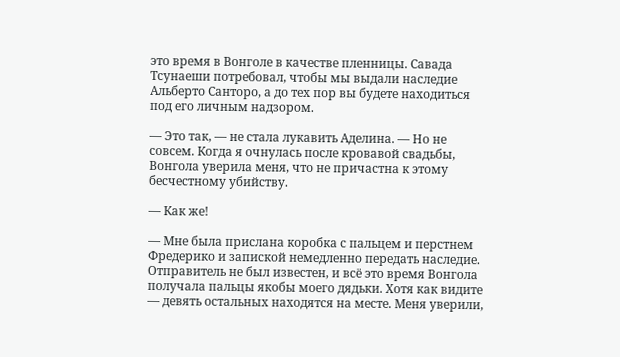это время в Вонголе в качестве пленницы. Савада Тсунаеши потребовал, чтобы мы выдали наследие Альберто Санторо, а до тех пор вы будете находиться под его личным надзором.

— Это так, — не стала лукавить Аделина. — Но не совсем. Когда я очнулась после кровавой свадьбы, Вонгола уверила меня, что не причастна к этому бесчестному убийству.

— Как же!

— Мне была прислана коробка с пальцем и перстнем Фредерико и запиской немедленно передать наследие. Отправитель не был известен, и всё это время Вонгола получала пальцы якобы моего дядьки. Хотя как видите — девять остальных находятся на месте. Меня уверили,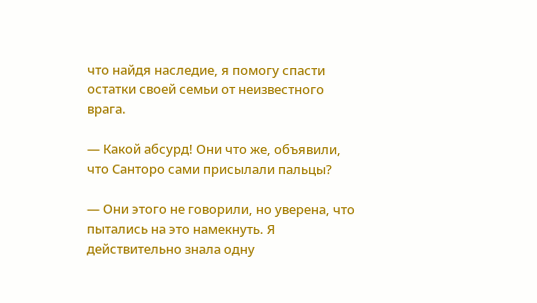что найдя наследие, я помогу спасти остатки своей семьи от неизвестного врага.

— Какой абсурд! Они что же, объявили, что Санторо сами присылали пальцы?

— Они этого не говорили, но уверена, что пытались на это намекнуть. Я действительно знала одну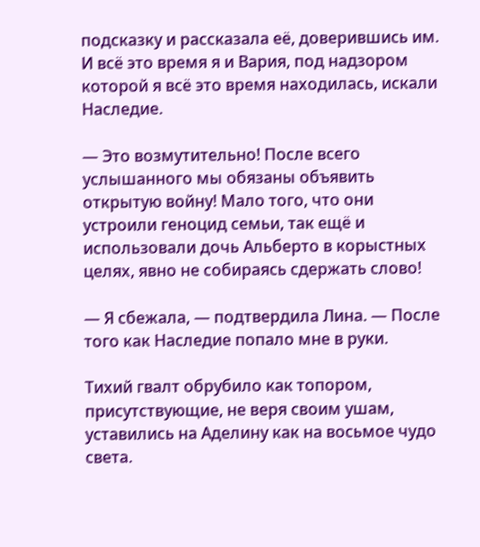подсказку и рассказала её, доверившись им. И всё это время я и Вария, под надзором которой я всё это время находилась, искали Наследие.

— Это возмутительно! После всего услышанного мы обязаны объявить открытую войну! Мало того, что они устроили геноцид семьи, так ещё и использовали дочь Альберто в корыстных целях, явно не собираясь сдержать слово!

— Я сбежала, — подтвердила Лина. — После того как Наследие попало мне в руки.

Тихий гвалт обрубило как топором, присутствующие, не веря своим ушам, уставились на Аделину как на восьмое чудо света.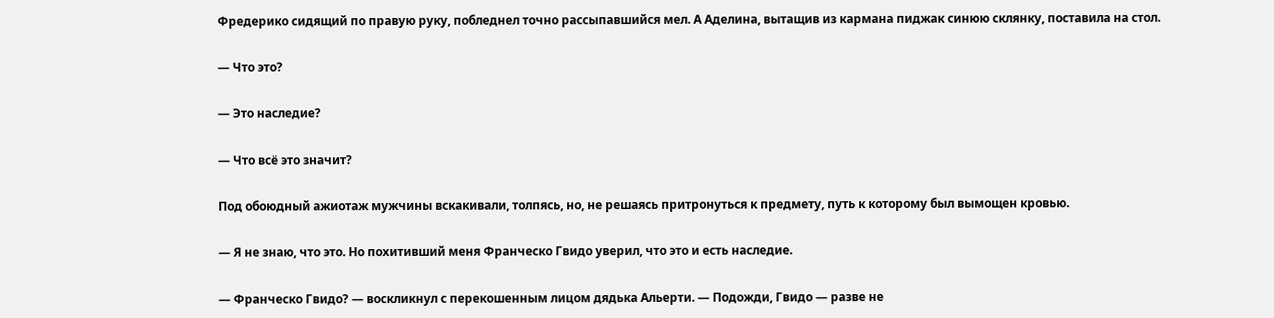Фредерико сидящий по правую руку, побледнел точно рассыпавшийся мел. А Аделина, вытащив из кармана пиджак синюю склянку, поставила на стол.

— Что это?

— Это наследие?

— Что всё это значит?

Под обоюдный ажиотаж мужчины вскакивали, толпясь, но, не решаясь притронуться к предмету, путь к которому был вымощен кровью.

— Я не знаю, что это. Но похитивший меня Франческо Гвидо уверил, что это и есть наследие.

— Франческо Гвидо? — воскликнул с перекошенным лицом дядька Альерти. — Подожди, Гвидо — разве не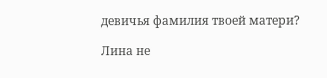девичья фамилия твоей матери?

Лина не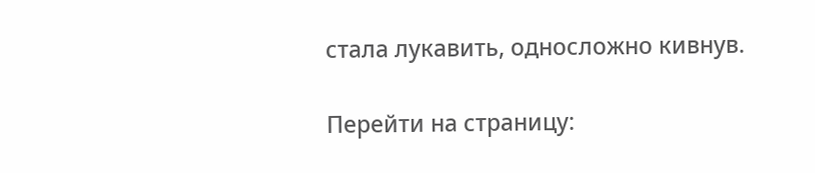стала лукавить, односложно кивнув.

Перейти на страницу: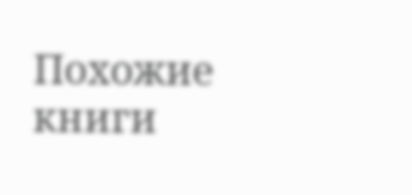Похожие книги